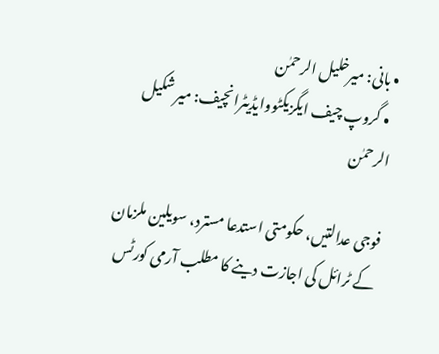• بانی: میرخلیل الرحمٰن
  • گروپ چیف ایگزیکٹووایڈیٹرانچیف: میر شکیل الرحمٰن

فوجی عدالتیں، حکومتی استدعا مسترد، سویلین ملزمان کے ٹرائل کی اجازت دینے کا مطلب آرمی کورٹس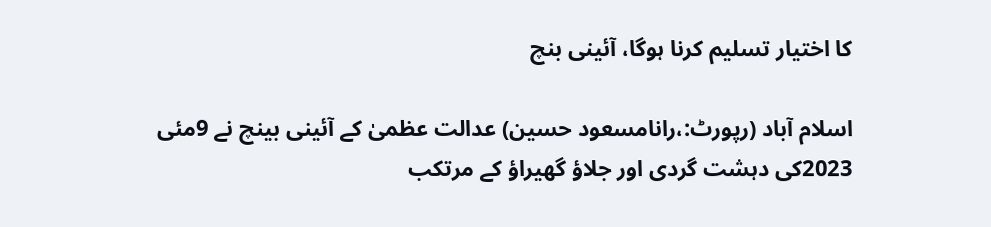کا اختیار تسلیم کرنا ہوگا، آئینی بنچ

اسلام آباد (رپورٹ:،رانامسعود حسین) عدالت عظمیٰ کے آئینی بینچ نے 9مئی 2023کی دہشت گردی اور جلاؤ گھیراؤ کے مرتکب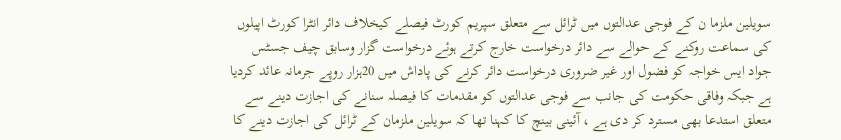سویلین ملزما ن کے فوجی عدالتوں میں ٹرائل سے متعلق سپریم کورٹ فیصلے کیخلاف دائر انٹرا کورٹ اپیلوں کی سماعت روکنے کے حوالے سے دائر درخواست خارج کرتے ہوئے درخواست گزار وسابق چیف جسٹس جواد ایس خواجہ کو فضول اور غیر ضروری درخواست دائر کرنے کی پاداش میں 20ہزار روپے جرمانہ عائد کردیا ہے جبکہ وفاقی حکومت کی جانب سے فوجی عدالتوں کو مقدمات کا فیصلہ سنانے کی اجازت دینے سے متعلق استدعا بھی مسترد کر دی ہے ، آئینی بینچ کا کہنا تھا کہ سویلین ملزمان کے ٹرائل کی اجازت دینے کا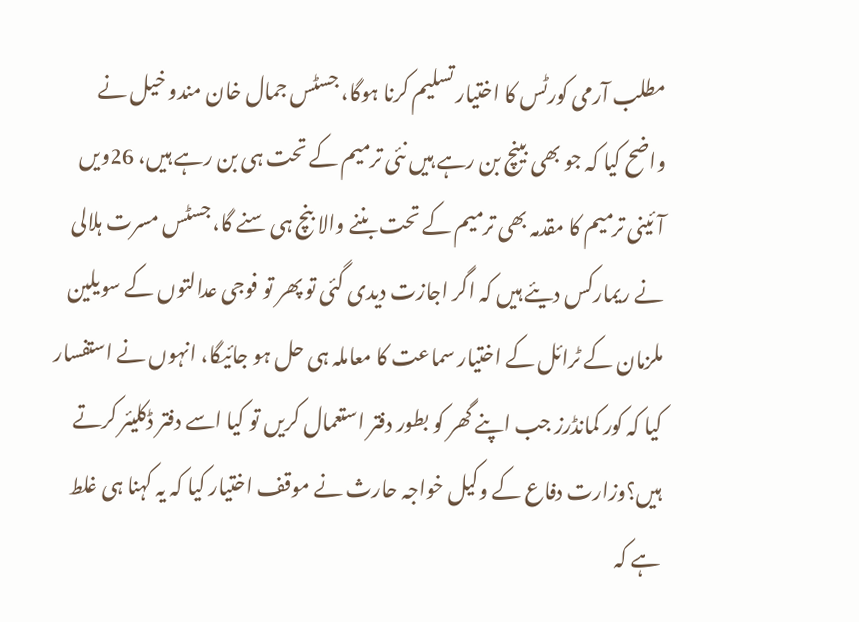مطلب آرمی کورٹس کا اختیار تسلیم کرنا ہوگا، جسٹس جمال خان مندو خیل نے واضح کیا کہ جو بھی بینچ بن رہے ہیں نئی ترمیم کے تحت ہی بن رہے ہیں، 26ویں آئینی ترمیم کا مقدمہ بھی ترمیم کے تحت بننے والا بنچ ہی سنے گا، جسٹس مسرت ہلالی نے ریمارکس دیئے ہیں کہ اگر اجازت دیدی گئی تو پھر تو فوجی عدالتوں کے سویلین ملزمان کے ٹرائل کے اختیار سماعت کا معاملہ ہی حل ہو جائیگا، انہوں نے استفسار کیا کہ کور کمانڈرز جب اپنے گھر کو بطور دفتر استعمال کریں تو کیا اسے دفتر ڈکلیئر کرتے ہیں؟وزارت دفاع کے وکیل خواجہ حارث نے موقف اختیار کیا کہ یہ کہنا ہی غلط ہے کہ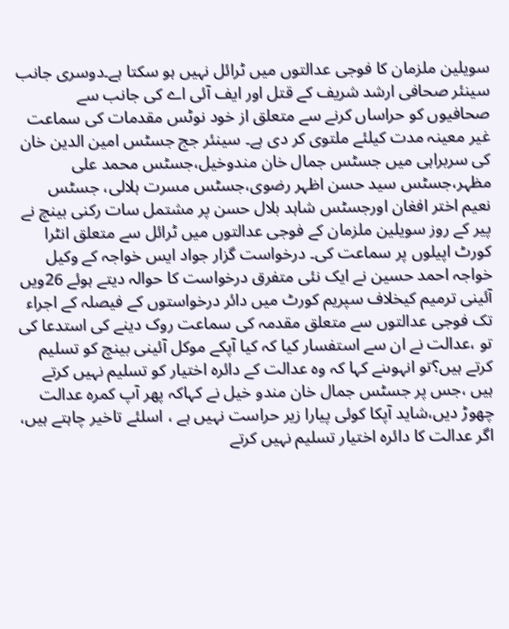سویلین ملزمان کا فوجی عدالتوں میں ٹرائل نہیں ہو سکتا ہے۔دوسری جانب سینئر صحافی ارشد شریف کے قتل اور ایف آئی اے کی جانب سے صحافیوں کو حراساں کرنے سے متعلق از خود نوٹس مقدمات کی سماعت غیر معینہ مدت کیلئے ملتوی کر دی ہے۔ سینئر جج جسٹس امین الدین خان کی سربراہی میں جسٹس جمال خان مندوخیل،جسٹس محمد علی مظہر،جسٹس سید حسن اظہر رضوی،جسٹس مسرت ہلالی، جسٹس نعیم اختر افغان اورجسٹس شاہد بلال حسن پر مشتمل سات رکنی بینچ نے پیر کے روز سویلین ملزمان کے فوجی عدالتوں میں ٹرائل سے متعلق انٹرا کورٹ اپیلوں پر سماعت کی۔ درخواست گزار جواد ایس خواجہ کے وکیل خواجہ احمد حسین نے ایک نئی متفرق درخواست کا حوالہ دیتے ہوئے 26ویں آئینی ترمیم کیخلاف سپریم کورٹ میں دائر درخواستوں کے فیصلہ کے اجراء تک فوجی عدالتوں سے متعلق مقدمہ کی سماعت روک دینے کی استدعا کی تو ،عدالت نے ان سے استفسار کیا کہ کیا آپکے موکل آئینی بینچ کو تسلیم کرتے ہیں؟تو انہوںنے کہا کہ وہ عدالت کے دائرہ اختیار کو تسلیم نہیں کرتے ہیں ،جس پر جسٹس جمال خان مندو خیل نے کہاکہ پھر آپ کمرہ عدالت چھوڑ دیں،شاید آپکا کوئی پیارا زیر حراست نہیں ہے ، اسلئے تاخیر چاہتے ہیں، اگر عدالت کا دائرہ اختیار تسلیم نہیں کرتے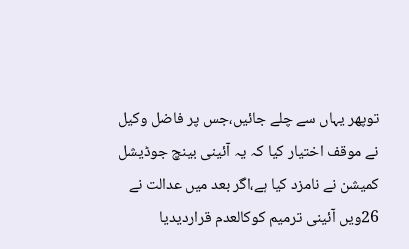توپھر یہاں سے چلے جائیں،جس پر فاضل وکیل نے موقف اختیار کیا کہ یہ آئینی بینچ جوڈیشل کمیشن نے نامزد کیا ہے،اگر بعد میں عدالت نے 26ویں آئینی ترمیم کوکالعدم قراردیدیا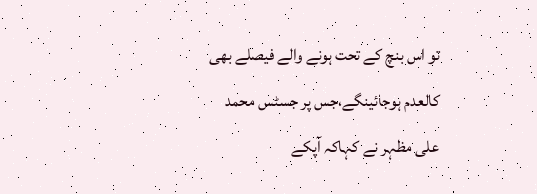تو اس بنچ کے تحت ہونے والے فیصلے بھی کالعدم ہوجائینگے،جس پر جسٹس محمد علی مظہر نے کہاکہ آپکے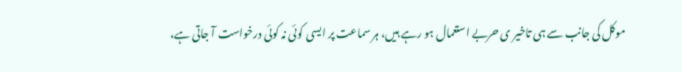موکل کی جانب سے ہی تاخیر ی حربے استعمال ہو رہے ہیں، ہر سماعت پر ایسی کوئی نہ کوئی درخواست آ جاتی ہے،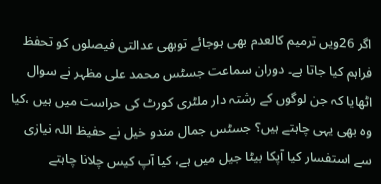اگر 26ویں ترمیم کالعدم بھی ہوجائے توبھی عدالتی فیصلوں کو تحفظ فراہم کیا جاتا ہے۔ دوران سماعت جسٹس محمد علی مظہر نے سوال اٹھایا کہ جن لوگوں کے رشتہ دار ملٹری کورٹ کی حراست میں ہیں ،کیا وہ بھی یہی چاہتے ہیں؟ جسٹس جمال مندو خیل نے حفیظ اللہ نیازی سے استفسار کیا آپکا بیٹا جیل میں ہے، کیا آپ کیس چلانا چاہتے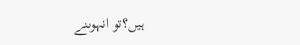ہیں؟تو انہوںنے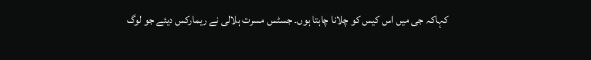کہاکہ جی میں اس کیس کو چلانا چاہتا ہوں۔ جسٹس مسرت ہلالی نے ریمارکس دیئے جو لوگ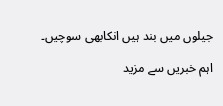جیلوں میں بند ہیں انکابھی سوچیں۔

اہم خبریں سے مزید